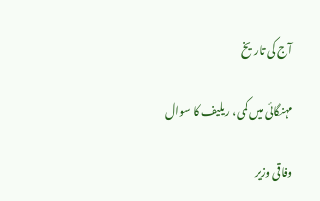آج کی تاریخ

مہنگائی میں کمی، ریلیف کا سوال

وفاقی وزیر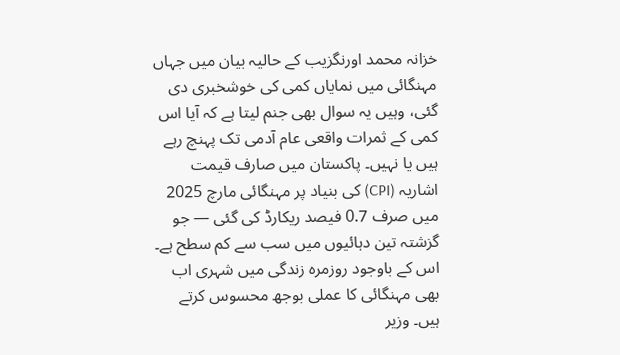خزانہ محمد اورنگزیب کے حالیہ بیان میں جہاں مہنگائی میں نمایاں کمی کی خوشخبری دی گئی، وہیں یہ سوال بھی جنم لیتا ہے کہ آیا اس کمی کے ثمرات واقعی عام آدمی تک پہنچ رہے ہیں یا نہیں۔ پاکستان میں صارف قیمت اشاریہ (CPI) کی بنیاد پر مہنگائی مارچ 2025 میں صرف 0.7 فیصد ریکارڈ کی گئی — جو گزشتہ تین دہائیوں میں سب سے کم سطح ہے۔ اس کے باوجود روزمرہ زندگی میں شہری اب بھی مہنگائی کا عملی بوجھ محسوس کرتے ہیں۔ وزیر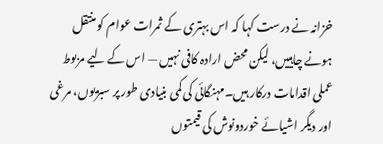خزانہ نے درست کہا کہ اس بہتری کے ثمرات عوام کو منتقل ہونے چاہییں، لیکن محض ارادہ کافی نہیں — اس کے لیے مربوط عملی اقدامات درکار ہیں۔مہنگائی کی کمی بنیادی طور پر سبزیوں، مرغی اور دیگر اشیائے خوردونوش کی قیمتوں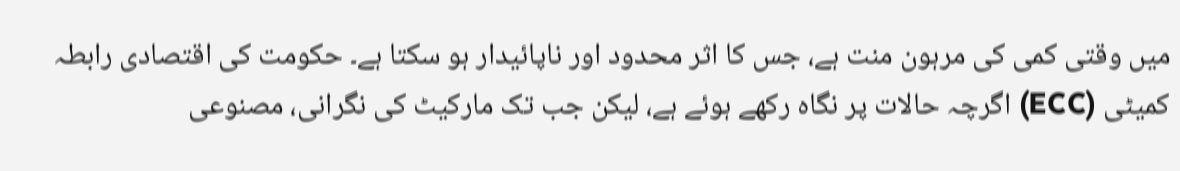میں وقتی کمی کی مرہون منت ہے، جس کا اثر محدود اور ناپائیدار ہو سکتا ہے۔ حکومت کی اقتصادی رابطہ کمیٹی (ECC) اگرچہ حالات پر نگاہ رکھے ہوئے ہے، لیکن جب تک مارکیٹ کی نگرانی، مصنوعی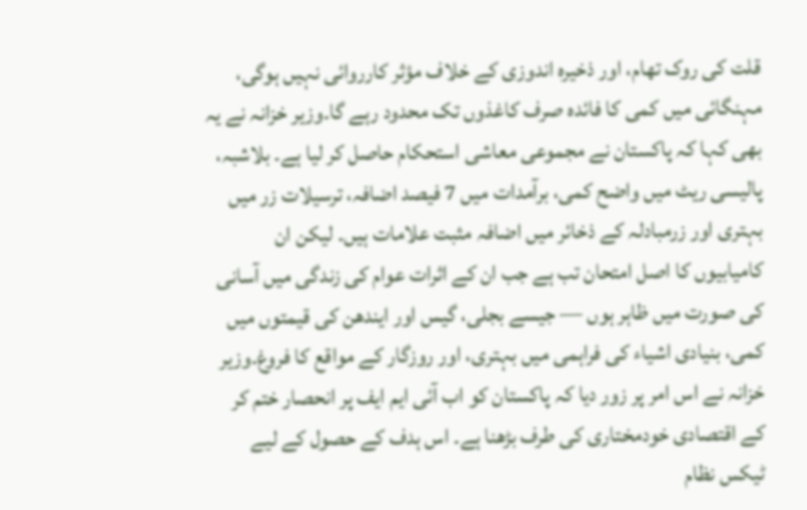قلت کی روک تھام، اور ذخیرہ اندوزی کے خلاف مؤثر کارروائی نہیں ہوگی، مہنگائی میں کمی کا فائدہ صرف کاغذوں تک محدود رہے گا۔وزیر خزانہ نے یہ بھی کہا کہ پاکستان نے مجموعی معاشی استحکام حاصل کر لیا ہے۔ بلاشبہ، پالیسی ریٹ میں واضح کمی، برآمدات میں 7 فیصد اضافہ، ترسیلات زر میں بہتری اور زرمبادلہ کے ذخائر میں اضافہ مثبت علامات ہیں۔ لیکن ان کامیابیوں کا اصل امتحان تب ہے جب ان کے اثرات عوام کی زندگی میں آسانی کی صورت میں ظاہر ہوں — جیسے بجلی، گیس اور ایندھن کی قیمتوں میں کمی، بنیادی اشیاء کی فراہمی میں بہتری، اور روزگار کے مواقع کا فروغ۔وزیر خزانہ نے اس امر پر زور دیا کہ پاکستان کو اب آئی ایم ایف پر انحصار ختم کر کے اقتصادی خودمختاری کی طرف بڑھنا ہے۔ اس ہدف کے حصول کے لیے ٹیکس نظام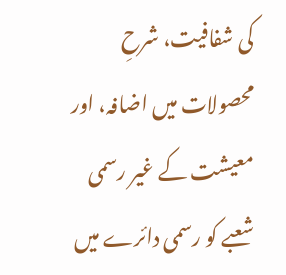کی شفافیت، شرحِ محصولات میں اضافہ، اور معیشت کے غیر رسمی شعبے کو رسمی دائرے میں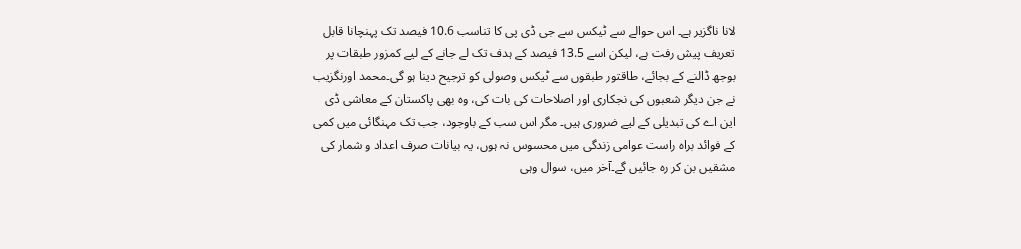لانا ناگزیر ہے۔ اس حوالے سے ٹیکس سے جی ڈی پی کا تناسب 10.6 فیصد تک پہنچانا قابل تعریف پیش رفت ہے، لیکن اسے 13.5 فیصد کے ہدف تک لے جانے کے لیے کمزور طبقات پر بوجھ ڈالنے کے بجائے، طاقتور طبقوں سے ٹیکس وصولی کو ترجیح دینا ہو گی۔محمد اورنگزیب نے جن دیگر شعبوں کی نجکاری اور اصلاحات کی بات کی، وہ بھی پاکستان کے معاشی ڈی این اے کی تبدیلی کے لیے ضروری ہیں۔ مگر اس سب کے باوجود، جب تک مہنگائی میں کمی کے فوائد براہ راست عوامی زندگی میں محسوس نہ ہوں، یہ بیانات صرف اعداد و شمار کی مشقیں بن کر رہ جائیں گے۔آخر میں، سوال وہی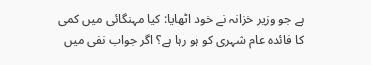ہے جو وزیر خزانہ نے خود اٹھایا: کیا مہنگائی میں کمی کا فائدہ عام شہری کو ہو رہا ہے؟ اگر جواب نفی میں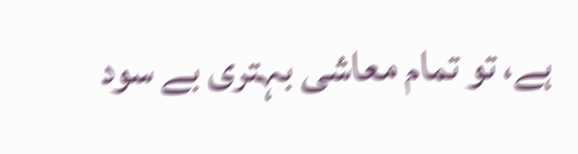ہے، تو تمام معاشی بہتری بے سود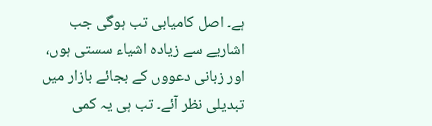ہے۔ اصل کامیابی تب ہوگی جب اشاریے سے زیادہ اشیاء سستی ہوں، اور زبانی دعووں کے بجائے بازار میں تبدیلی نظر آئے۔ تب ہی یہ کمی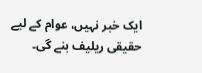ایک خبر نہیں، عوام کے لیے حقیقی ریلیف بنے گی۔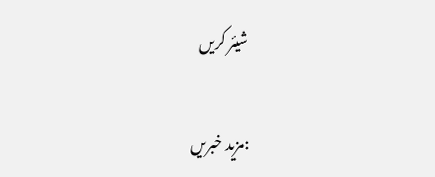شیئر کریں

:مزید خبریں